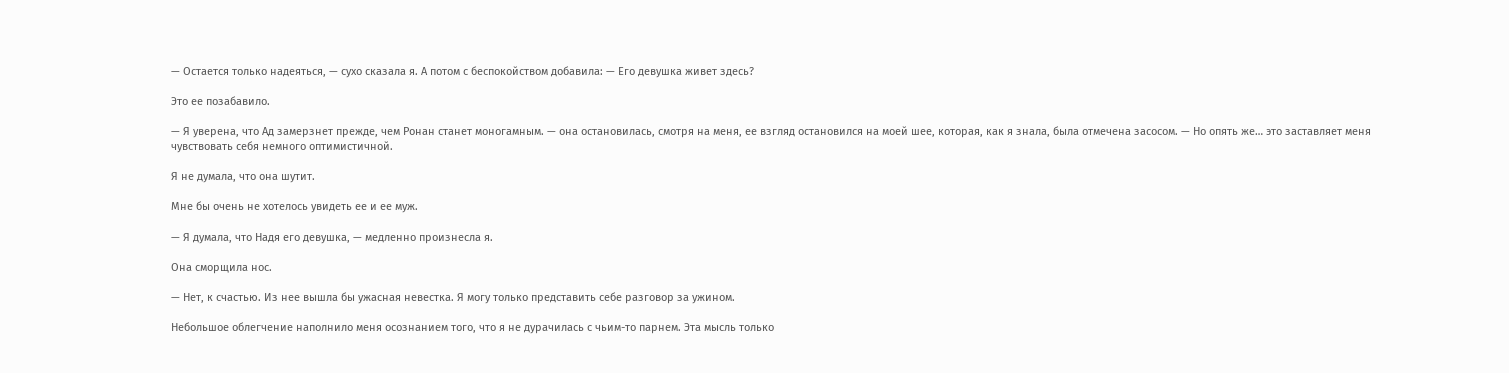— Остается только надеяться, — сухо сказала я. А потом с беспокойством добавила: — Его девушка живет здесь?

Это ее позабавило.

— Я уверена, что Ад замерзнет прежде, чем Ронан станет моногамным. — она остановилась, смотря на меня, ее взгляд остановился на моей шее, которая, как я знала, была отмечена засосом. — Но опять же… это заставляет меня чувствовать себя немного оптимистичной.

Я не думала, что она шутит.

Мне бы очень не хотелось увидеть ее и ее муж.

— Я думала, что Надя его девушка, — медленно произнесла я.

Она сморщила нос.

— Нет, к счастью. Из нее вышла бы ужасная невестка. Я могу только представить себе разговор за ужином.

Небольшое облегчение наполнило меня осознанием того, что я не дурачилась с чьим-то парнем. Эта мысль только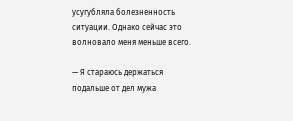усугубляла болезненность ситуации. Однако сейчас это волновало меня меньше всего.

— Я стараюсь держаться подальше от дел мужа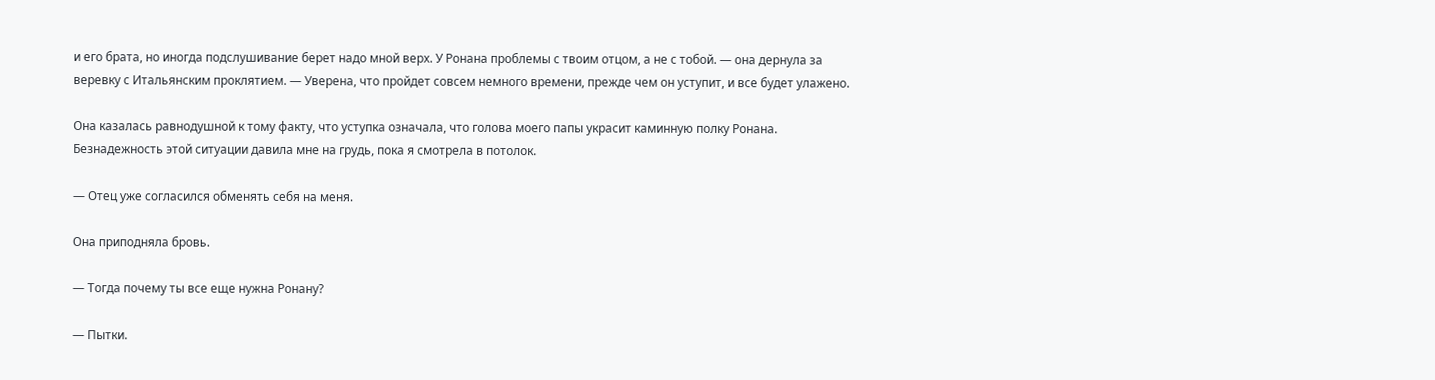и его брата, но иногда подслушивание берет надо мной верх. У Ронана проблемы с твоим отцом, а не с тобой. — она дернула за веревку с Итальянским проклятием. — Уверена, что пройдет совсем немного времени, прежде чем он уступит, и все будет улажено.

Она казалась равнодушной к тому факту, что уступка означала, что голова моего папы украсит каминную полку Ронана. Безнадежность этой ситуации давила мне на грудь, пока я смотрела в потолок.

— Отец уже согласился обменять себя на меня.

Она приподняла бровь.

— Тогда почему ты все еще нужна Ронану?

— Пытки.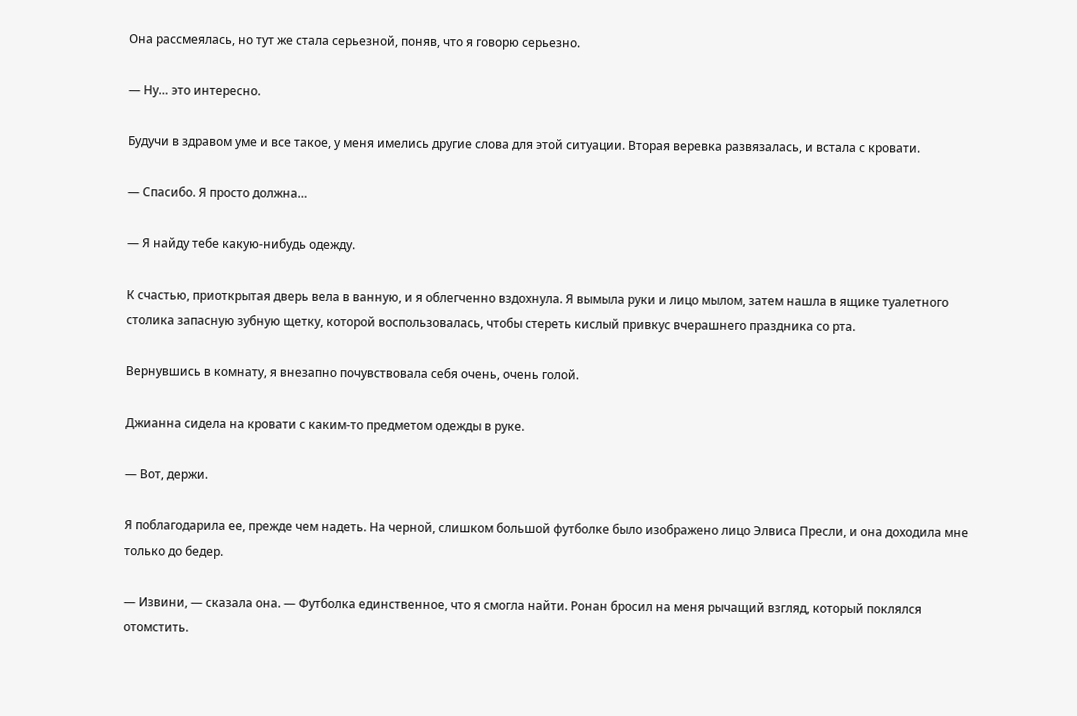Она рассмеялась, но тут же стала серьезной, поняв, что я говорю серьезно.

— Ну… это интересно.

Будучи в здравом уме и все такое, у меня имелись другие слова для этой ситуации. Вторая веревка развязалась, и встала с кровати.

— Спасибо. Я просто должна…

— Я найду тебе какую-нибудь одежду.

К счастью, приоткрытая дверь вела в ванную, и я облегченно вздохнула. Я вымыла руки и лицо мылом, затем нашла в ящике туалетного столика запасную зубную щетку, которой воспользовалась, чтобы стереть кислый привкус вчерашнего праздника со рта.

Вернувшись в комнату, я внезапно почувствовала себя очень, очень голой.

Джианна сидела на кровати с каким-то предметом одежды в руке.

— Вот, держи.

Я поблагодарила ее, прежде чем надеть. На черной, слишком большой футболке было изображено лицо Элвиса Пресли, и она доходила мне только до бедер.

— Извини, — сказала она. — Футболка единственное, что я смогла найти. Ронан бросил на меня рычащий взгляд, который поклялся отомстить.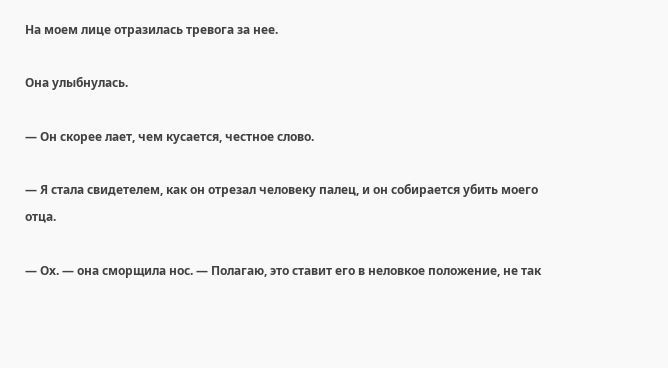На моем лице отразилась тревога за нее.

Она улыбнулась.

— Он скорее лает, чем кусается, честное слово.

— Я стала свидетелем, как он отрезал человеку палец, и он собирается убить моего отца.

— Ох. — она сморщила нос. — Полагаю, это ставит его в неловкое положение, не так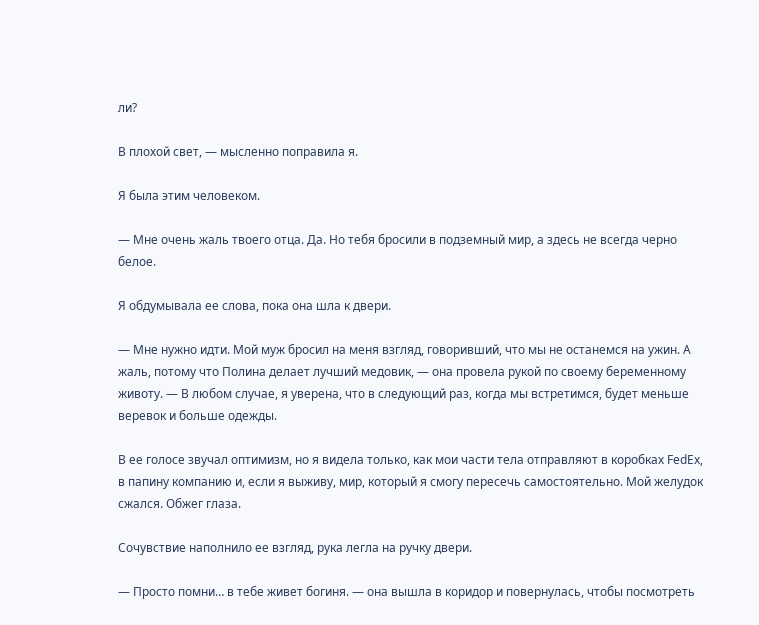ли?

В плохой свет, — мысленно поправила я.

Я была этим человеком.

— Мне очень жаль твоего отца. Да. Но тебя бросили в подземный мир, а здесь не всегда черно белое.

Я обдумывала ее слова, пока она шла к двери.

— Мне нужно идти. Мой муж бросил на меня взгляд, говоривший, что мы не останемся на ужин. А жаль, потому что Полина делает лучший медовик, — она провела рукой по своему беременному животу. — В любом случае, я уверена, что в следующий раз, когда мы встретимся, будет меньше веревок и больше одежды.

В ее голосе звучал оптимизм, но я видела только, как мои части тела отправляют в коробках FedEx, в папину компанию и, если я выживу, мир, который я смогу пересечь самостоятельно. Мой желудок сжался. Обжег глаза.

Сочувствие наполнило ее взгляд, рука легла на ручку двери.

— Просто помни… в тебе живет богиня. — она вышла в коридор и повернулась, чтобы посмотреть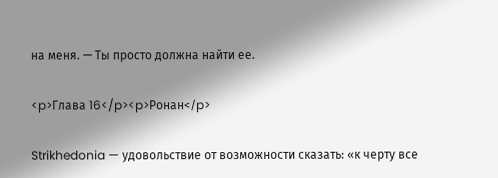на меня. — Ты просто должна найти ее.

<p>Глава 16</p><p>Ронан</p>

Strikhedonia — удовольствие от возможности сказать: «к черту все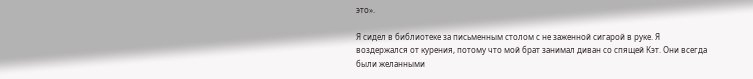это».

Я сидел в библиотеке за письменным столом с не заженной сигарой в руке. Я воздержался от курения, потому что мой брат занимал диван со спящей Кэт. Они всегда были желанными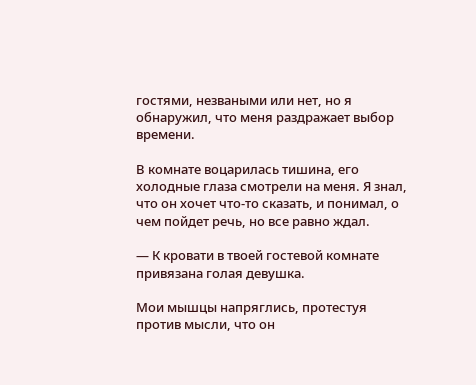гостями, незваными или нет, но я обнаружил, что меня раздражает выбор времени.

В комнате воцарилась тишина, его холодные глаза смотрели на меня. Я знал, что он хочет что-то сказать, и понимал, о чем пойдет речь, но все равно ждал.

— К кровати в твоей гостевой комнате привязана голая девушка.

Мои мышцы напряглись, протестуя против мысли, что он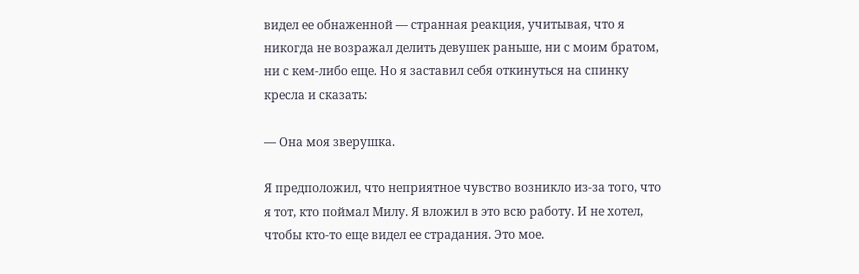видел ее обнаженной — странная реакция, учитывая, что я никогда не возражал делить девушек раньше, ни с моим братом, ни с кем-либо еще. Но я заставил себя откинуться на спинку кресла и сказать:

— Она моя зверушка.

Я предположил, что неприятное чувство возникло из-за того, что я тот, кто поймал Милу. Я вложил в это всю работу. И не хотел, чтобы кто-то еще видел ее страдания. Это мое.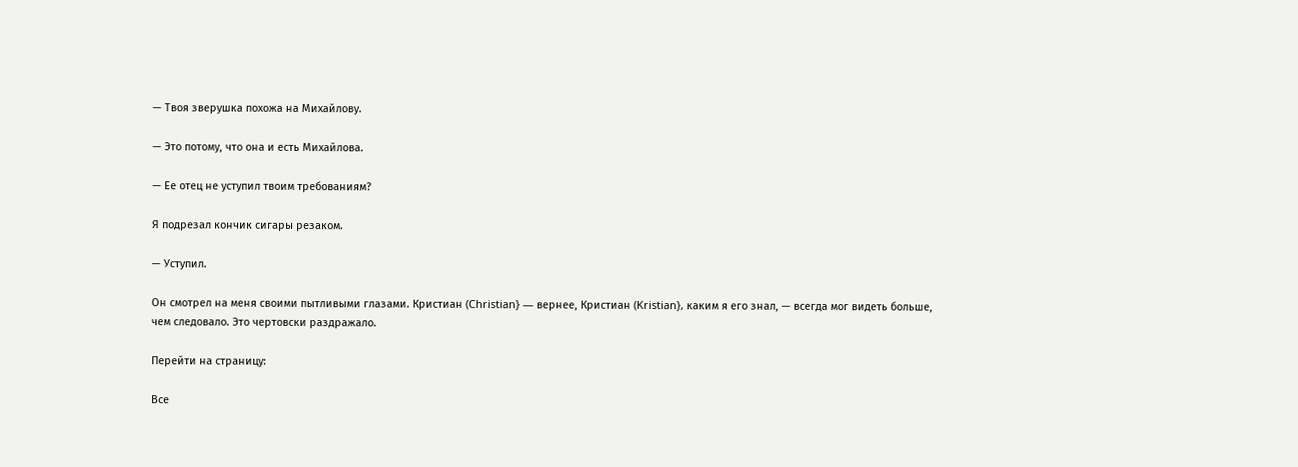— Твоя зверушка похожа на Михайлову.

— Это потому, что она и есть Михайлова.

— Ее отец не уступил твоим требованиям?

Я подрезал кончик сигары резаком.

— Уступил.

Он смотрел на меня своими пытливыми глазами. Кристиан (Christian} — вернее, Кристиан (Kristian}, каким я его знал, — всегда мог видеть больше, чем следовало. Это чертовски раздражало.

Перейти на страницу:

Все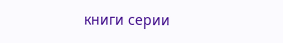книги серии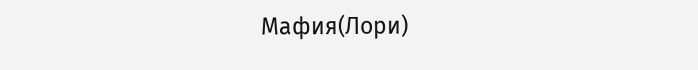Мафия(Лори)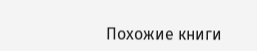Похожие книги